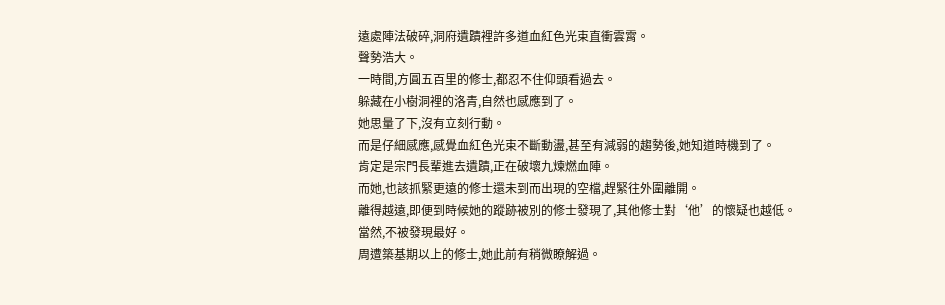遠處陣法破碎,洞府遺蹟裡許多道血紅色光束直衝雲霄。
聲勢浩大。
一時間,方圓五百里的修士,都忍不住仰頭看過去。
躲藏在小樹洞裡的洛青,自然也感應到了。
她思量了下,沒有立刻行動。
而是仔細感應,感覺血紅色光束不斷動盪,甚至有減弱的趨勢後,她知道時機到了。
肯定是宗門長輩進去遺蹟,正在破壞九煉燃血陣。
而她,也該抓緊更遠的修士還未到而出現的空檔,趕緊往外圍離開。
離得越遠,即便到時候她的蹤跡被別的修士發現了,其他修士對‘他’的懷疑也越低。
當然,不被發現最好。
周遭築基期以上的修士,她此前有稍微瞭解過。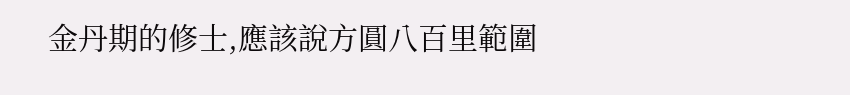金丹期的修士,應該說方圓八百里範圍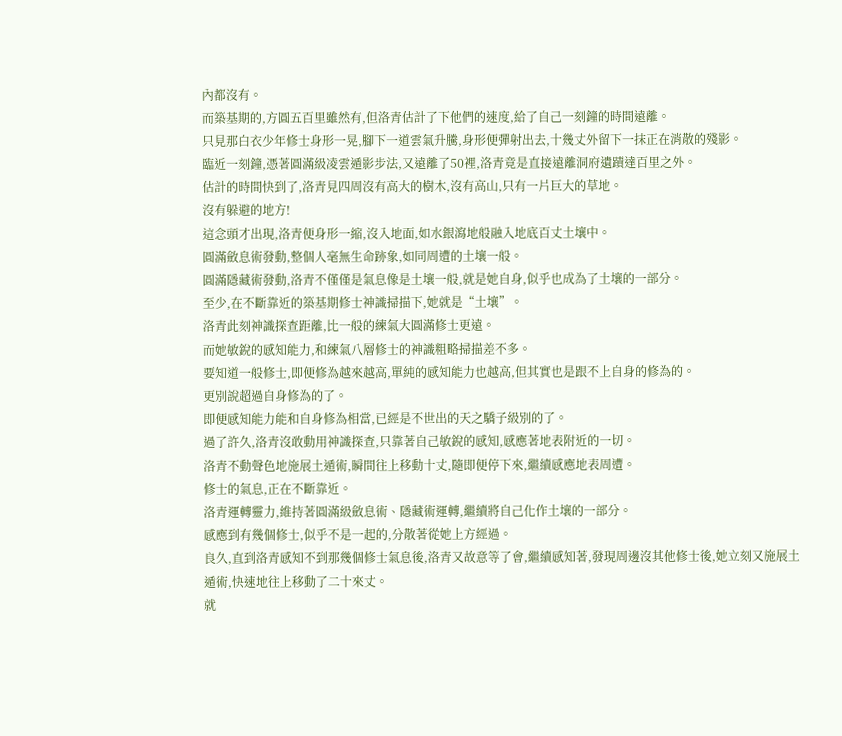內都沒有。
而築基期的,方圓五百里雖然有,但洛青估計了下他們的速度,給了自己一刻鐘的時間遠離。
只見那白衣少年修士身形一晃,腳下一道雲氣升騰,身形便彈射出去,十幾丈外留下一抹正在消散的殘影。
臨近一刻鐘,憑著圓滿級凌雲遁影步法,又遠離了50裡,洛青竟是直接遠離洞府遺蹟達百里之外。
估計的時間快到了,洛青見四周沒有高大的樹木,沒有高山,只有一片巨大的草地。
沒有躲避的地方!
這念頭才出現,洛青便身形一縮,沒入地面,如水銀瀉地般融入地底百丈土壤中。
圓滿斂息術發動,整個人毫無生命跡象,如同周遭的土壤一般。
圓滿隱藏術發動,洛青不僅僅是氣息像是土壤一般,就是她自身,似乎也成為了土壤的一部分。
至少,在不斷靠近的築基期修士神識掃描下,她就是“土壤”。
洛青此刻神識探查距離,比一般的練氣大圓滿修士更遠。
而她敏銳的感知能力,和練氣八層修士的神識粗略掃描差不多。
要知道一般修士,即便修為越來越高,單純的感知能力也越高,但其實也是跟不上自身的修為的。
更別說超過自身修為的了。
即便感知能力能和自身修為相當,已經是不世出的天之驕子級別的了。
過了許久,洛青沒敢動用神識探查,只靠著自己敏銳的感知,感應著地表附近的一切。
洛青不動聲色地施展土遁術,瞬間往上移動十丈,隨即便停下來,繼續感應地表周遭。
修士的氣息,正在不斷靠近。
洛青運轉靈力,維持著圓滿級斂息術、隱藏術運轉,繼續將自己化作土壤的一部分。
感應到有幾個修士,似乎不是一起的,分散著從她上方經過。
良久,直到洛青感知不到那幾個修士氣息後,洛青又故意等了會,繼續感知著,發現周邊沒其他修士後,她立刻又施展土遁術,快速地往上移動了二十來丈。
就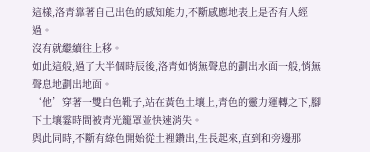這樣,洛青靠著自己出色的感知能力,不斷感應地表上是否有人經過。
沒有就繼續往上移。
如此這般,過了大半個時辰後,洛青如悄無聲息的劃出水面一般,悄無聲息地劃出地面。
‘他’穿著一雙白色靴子,站在黃色土壤上,青色的靈力運轉之下,腳下土壤霎時間被青光籠罩並快速消失。
與此同時,不斷有綠色開始從土裡鑽出,生長起來,直到和旁邊那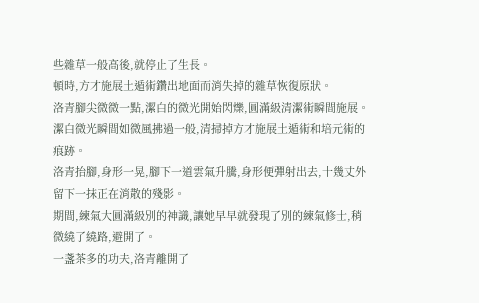些雜草一般高後,就停止了生長。
頓時,方才施展土遁術鑽出地面而消失掉的雜草恢復原狀。
洛青腳尖微微一點,潔白的微光開始閃爍,圓滿級清潔術瞬間施展。
潔白微光瞬間如微風拂過一般,清掃掉方才施展土遁術和培元術的痕跡。
洛青抬腳,身形一晃,腳下一道雲氣升騰,身形便彈射出去,十幾丈外留下一抹正在消散的殘影。
期間,練氣大圓滿級別的神識,讓她早早就發現了別的練氣修士,稍微繞了繞路,避開了。
一盞茶多的功夫,洛青離開了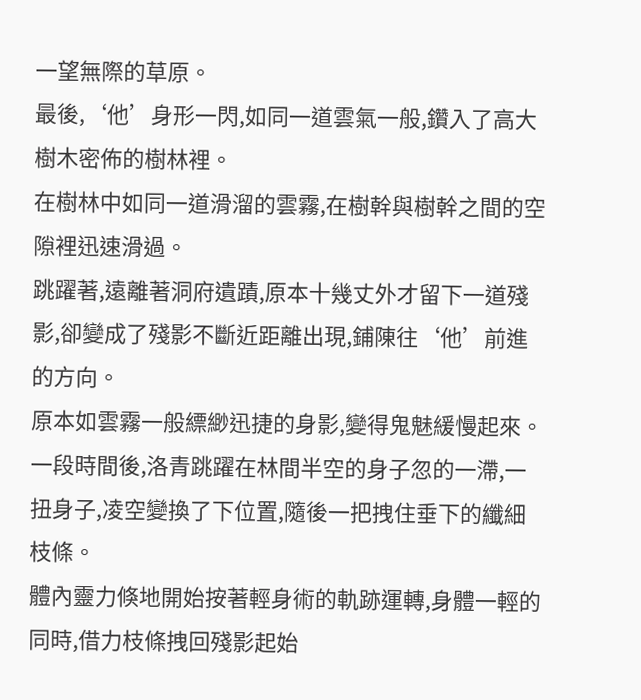一望無際的草原。
最後,‘他’身形一閃,如同一道雲氣一般,鑽入了高大樹木密佈的樹林裡。
在樹林中如同一道滑溜的雲霧,在樹幹與樹幹之間的空隙裡迅速滑過。
跳躍著,遠離著洞府遺蹟,原本十幾丈外才留下一道殘影,卻變成了殘影不斷近距離出現,鋪陳往‘他’前進的方向。
原本如雲霧一般縹緲迅捷的身影,變得鬼魅緩慢起來。
一段時間後,洛青跳躍在林間半空的身子忽的一滯,一扭身子,凌空變換了下位置,隨後一把拽住垂下的纖細枝條。
體內靈力倏地開始按著輕身術的軌跡運轉,身體一輕的同時,借力枝條拽回殘影起始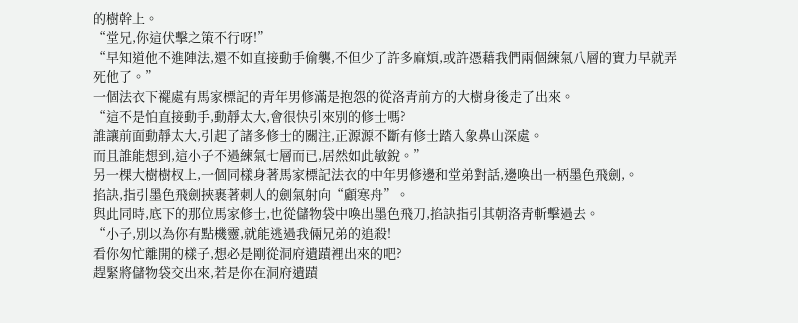的樹幹上。
“堂兄,你這伏擊之策不行呀!”
“早知道他不進陣法,還不如直接動手偷襲,不但少了許多麻煩,或許憑藉我們兩個練氣八層的實力早就弄死他了。”
一個法衣下襬處有馬家標記的青年男修滿是抱怨的從洛青前方的大樹身後走了出來。
“這不是怕直接動手,動靜太大,會很快引來別的修士嗎?
誰讓前面動靜太大,引起了諸多修士的關注,正源源不斷有修士踏入象鼻山深處。
而且誰能想到,這小子不過練氣七層而已,居然如此敏銳。”
另一棵大樹樹杈上,一個同樣身著馬家標記法衣的中年男修邊和堂弟對話,邊喚出一柄墨色飛劍,。
掐訣,指引墨色飛劍挾裹著刺人的劍氣射向“顧寒舟”。
與此同時,底下的那位馬家修士,也從儲物袋中喚出墨色飛刀,掐訣指引其朝洛青斬擊過去。
“小子,別以為你有點機靈,就能逃過我倆兄弟的追殺!
看你匆忙離開的樣子,想必是剛從洞府遺蹟裡出來的吧?
趕緊將儲物袋交出來,若是你在洞府遺蹟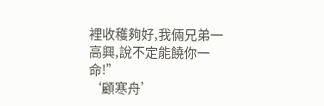裡收穫夠好,我倆兄弟一高興,說不定能饒你一命!”
‘顧寒舟’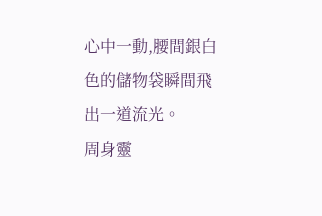心中一動,腰間銀白色的儲物袋瞬間飛出一道流光。
周身靈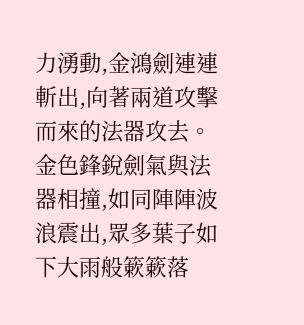力湧動,金鴻劍連連斬出,向著兩道攻擊而來的法器攻去。
金色鋒銳劍氣與法器相撞,如同陣陣波浪震出,眾多葉子如下大雨般簌簌落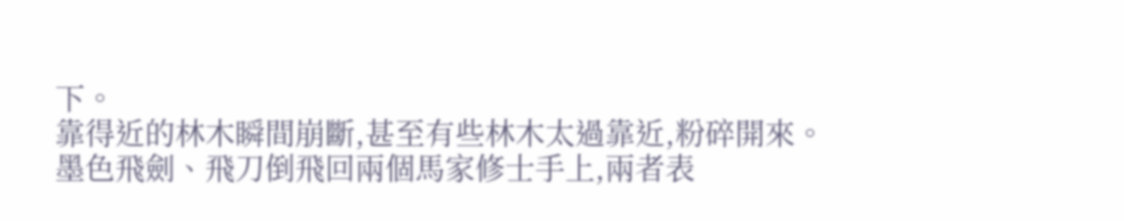下。
靠得近的林木瞬間崩斷,甚至有些林木太過靠近,粉碎開來。
墨色飛劍、飛刀倒飛回兩個馬家修士手上,兩者表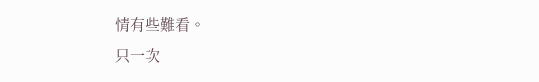情有些難看。
只一次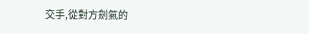交手,從對方劍氣的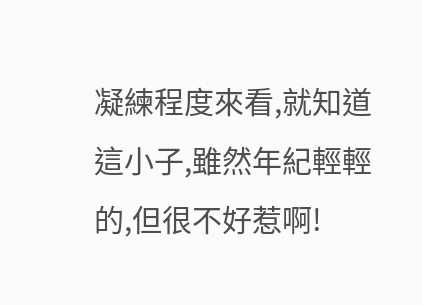凝練程度來看,就知道這小子,雖然年紀輕輕的,但很不好惹啊!